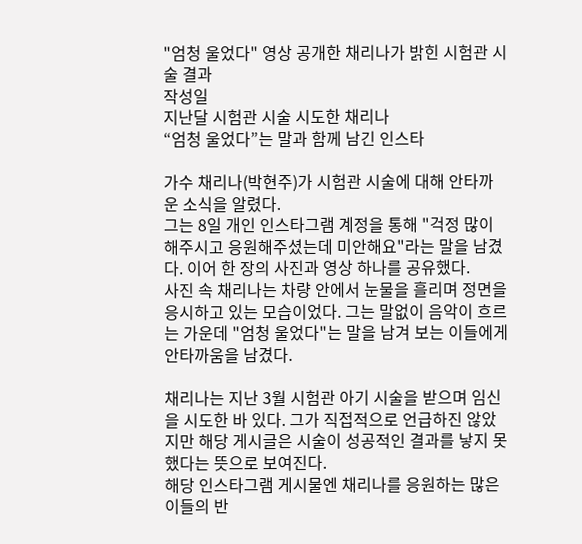"엄청 울었다" 영상 공개한 채리나가 밝힌 시험관 시술 결과
작성일
지난달 시험관 시술 시도한 채리나
“엄청 울었다”는 말과 함께 남긴 인스타

가수 채리나(박현주)가 시험관 시술에 대해 안타까운 소식을 알렸다.
그는 8일 개인 인스타그램 계정을 통해 "걱정 많이 해주시고 응원해주셨는데 미안해요"라는 말을 남겼다. 이어 한 장의 사진과 영상 하나를 공유했다.
사진 속 채리나는 차량 안에서 눈물을 흘리며 정면을 응시하고 있는 모습이었다. 그는 말없이 음악이 흐르는 가운데 "엄청 울었다"는 말을 남겨 보는 이들에게 안타까움을 남겼다.

채리나는 지난 3월 시험관 아기 시술을 받으며 임신을 시도한 바 있다. 그가 직접적으로 언급하진 않았지만 해당 게시글은 시술이 성공적인 결과를 낳지 못했다는 뜻으로 보여진다.
해당 인스타그램 게시물엔 채리나를 응원하는 많은 이들의 반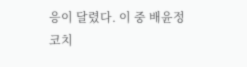응이 달렸다. 이 중 배윤정 코치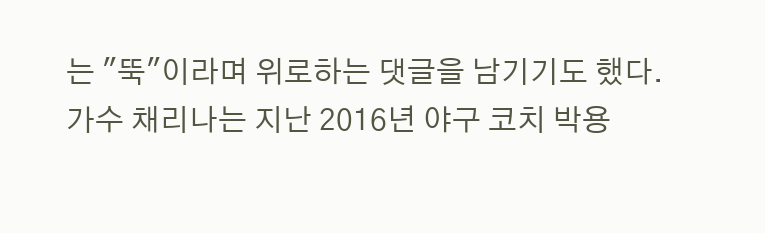는 "뚝"이라며 위로하는 댓글을 남기기도 했다.
가수 채리나는 지난 2016년 야구 코치 박용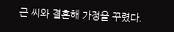근 씨와 결혼해 가정을 꾸렸다.